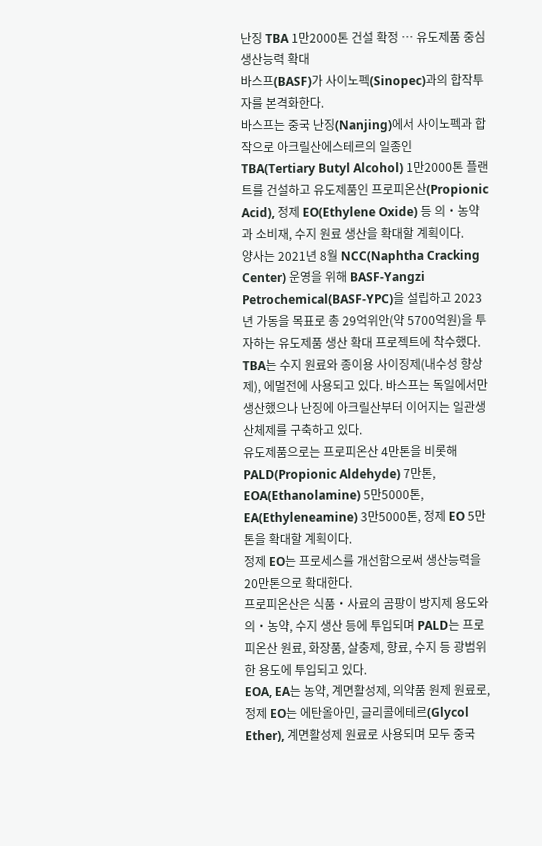난징 TBA 1만2000톤 건설 확정 … 유도제품 중심 생산능력 확대
바스프(BASF)가 사이노펙(Sinopec)과의 합작투자를 본격화한다.
바스프는 중국 난징(Nanjing)에서 사이노펙과 합작으로 아크릴산에스테르의 일종인 TBA(Tertiary Butyl Alcohol) 1만2000톤 플랜트를 건설하고 유도제품인 프로피온산(Propionic Acid), 정제 EO(Ethylene Oxide) 등 의‧농약과 소비재, 수지 원료 생산을 확대할 계획이다.
양사는 2021년 8월 NCC(Naphtha Cracking Center) 운영을 위해 BASF-Yangzi Petrochemical(BASF-YPC)을 설립하고 2023년 가동을 목표로 총 29억위안(약 5700억원)을 투자하는 유도제품 생산 확대 프로젝트에 착수했다.
TBA는 수지 원료와 종이용 사이징제(내수성 향상제), 에멀전에 사용되고 있다. 바스프는 독일에서만 생산했으나 난징에 아크릴산부터 이어지는 일관생산체제를 구축하고 있다.
유도제품으로는 프로피온산 4만톤을 비롯해 PALD(Propionic Aldehyde) 7만톤, EOA(Ethanolamine) 5만5000톤, EA(Ethyleneamine) 3만5000톤, 정제 EO 5만톤을 확대할 계획이다.
정제 EO는 프로세스를 개선함으로써 생산능력을 20만톤으로 확대한다.
프로피온산은 식품‧사료의 곰팡이 방지제 용도와 의‧농약, 수지 생산 등에 투입되며 PALD는 프로피온산 원료, 화장품, 살충제, 향료, 수지 등 광범위한 용도에 투입되고 있다.
EOA, EA는 농약, 계면활성제, 의약품 원제 원료로, 정제 EO는 에탄올아민, 글리콜에테르(Glycol Ether), 계면활성제 원료로 사용되며 모두 중국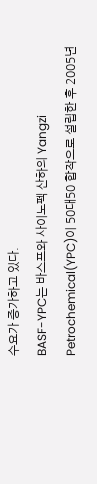수요가 증가하고 있다.
BASF-YPC는 바스프와 사이노펙 산하의 Yangzi Petrochemical(YPC)이 50대50 합작으로 설립한 후 2005년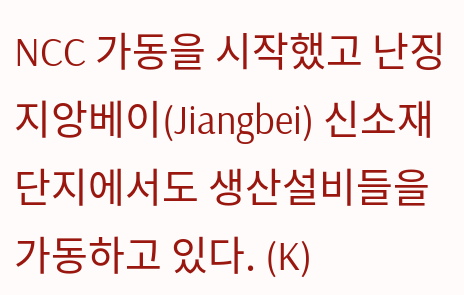NCC 가동을 시작했고 난징 지앙베이(Jiangbei) 신소재단지에서도 생산설비들을 가동하고 있다. (K)